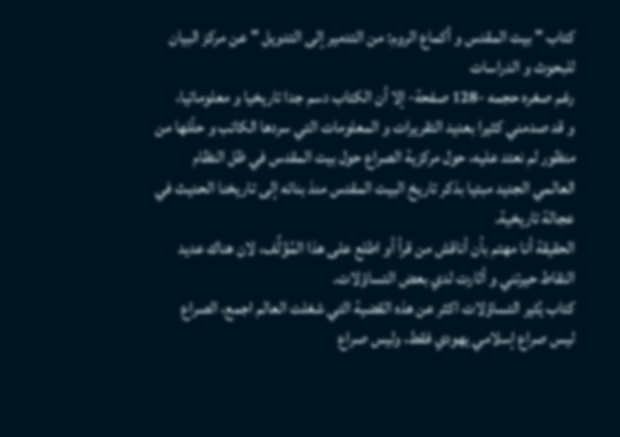كتاب " بيت المقدس و أكماع الروم: من التدمير إلى التدويل " عن مركز البيان للبحوث و الدراسات
رغم صغره حجمه -128 صفحة- إلا أن الكتاب دسم جدا تاريخيا و معلوماتيا،
و قد صدمني كثيرا بعديد التقريرات و المعلومات التي سردها الكاتب و حلّلها من منظور لم نعتد عليه، حول مركزية الصراع حول بيت المقدس في ظل النظام العالمي الجديد مبتيا بذكر تاريخ البيت المقدس منذ بنائه إلى تاريخنا الحديث في عجالة تاريخية.
الحقيقة أنا مهتم بأن أناقش من قرأ أو اطلع على هذا المُؤَلَّف، لان هناك عديد النقاط حيرتني و أثارت لدي بعض التساؤلات.
كتاب يُثير التساؤلات اكثر عن هذه القضية التي شغلت العالم اجمع، الصراع ليس صراع إسلامي يهودي فقط، وليس صراع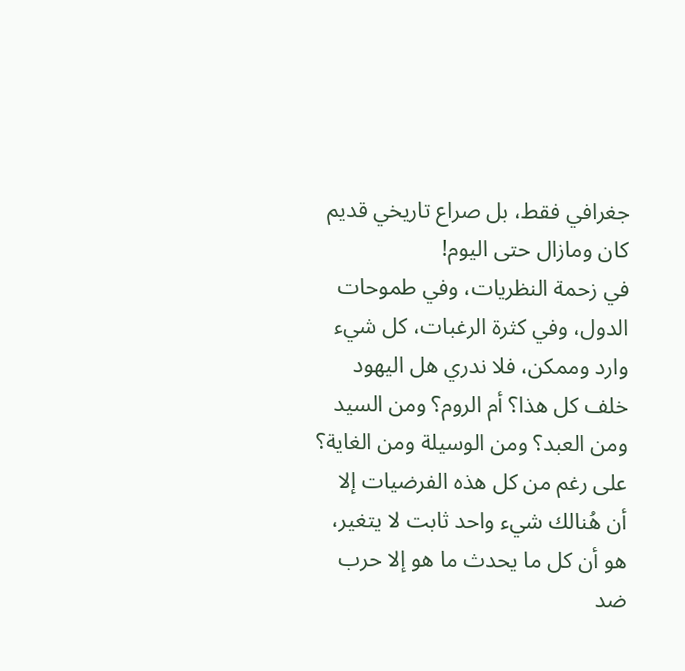جغرافي فقط، بل صراع تاريخي قديم كان ومازال حتى اليوم!
في زحمة النظريات، وفي طموحات الدول، وفي كثرة الرغبات، كل شيء وارد وممكن، فلا ندري هل اليهود خلف كل هذا؟ أم الروم؟ ومن السيد ومن العبد؟ ومن الوسيلة ومن الغاية؟ على رغم من كل هذه الفرضيات إلا أن هُنالك شيء واحد ثابت لا يتغير، هو أن كل ما يحدث ما هو إلا حرب ضد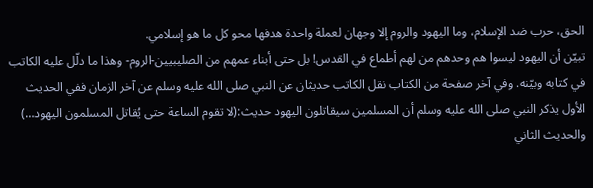الحق، حرب ضد الإسلام، وما اليهود والروم إلا وجهان لعملة واحدة هدفها محو كل ما هو إسلامي.
تبيّن أن اليهود ليسوا هم وحدهم من لهم أطماع في القدس! بل حتى أبناء عمهم من الصليبيين-الروم- وهذا ما دلّل عليه الكاتب في كتابه وبيّنه. وفي آخر صفحة من الكتاب نقل الكاتب حديثان عن النبي صلى الله عليه وسلم عن آخر الزمان ففي الحديث الأول يذكر النبي صلى الله عليه وسلم أن المسلمين سيقاتلون اليهود حديث:(لا تقوم الساعة حتى يُقاتل المسلمون اليهود…) والحديث الثاني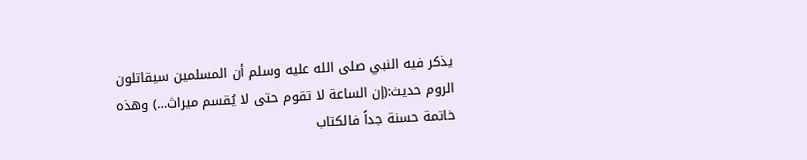يذكر فيه النبي صلى الله عليه وسلم أن المسلمين سيقاتلون الروم حديث:(إن الساعة لا تقوم حتى لا يُقسم ميراث…) وهذه خاتمة حسنة جداً فالكتاب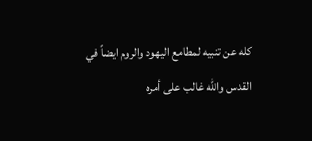كله عن تنبيه لمطامع اليهود والروم ايضاً في القدس والله غالب على أمره